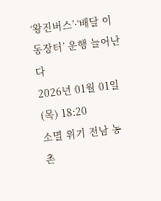‘왕진버스’·‘배달 이동장터’ 운행 늘어난다
2026년 01월 01일(목) 18:20
소멸 위기 전남 농촌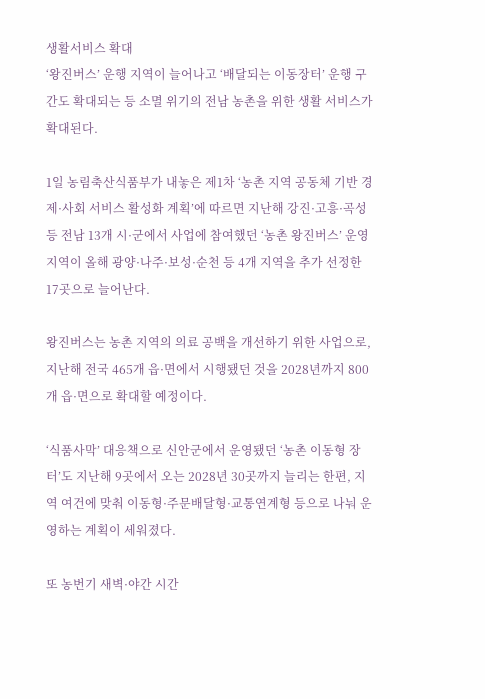생활서비스 확대
‘왕진버스’ 운행 지역이 늘어나고 ‘배달되는 이동장터’ 운행 구간도 확대되는 등 소멸 위기의 전남 농촌을 위한 생활 서비스가 확대된다.

1일 농림축산식품부가 내놓은 제1차 ‘농촌 지역 공동체 기반 경제·사회 서비스 활성화 계획’에 따르면 지난해 강진·고흥·곡성 등 전남 13개 시·군에서 사업에 참여했던 ‘농촌 왕진버스’ 운영지역이 올해 광양·나주·보성·순천 등 4개 지역을 추가 선정한 17곳으로 늘어난다.

왕진버스는 농촌 지역의 의료 공백을 개선하기 위한 사업으로, 지난해 전국 465개 읍·면에서 시행됐던 것을 2028년까지 800개 읍·면으로 확대할 예정이다.

‘식품사막’ 대응책으로 신안군에서 운영됐던 ‘농촌 이동형 장터’도 지난해 9곳에서 오는 2028년 30곳까지 늘리는 한편, 지역 여건에 맞춰 이동형·주문배달형·교통연계형 등으로 나눠 운영하는 계획이 세워졌다.

또 농번기 새벽·야간 시간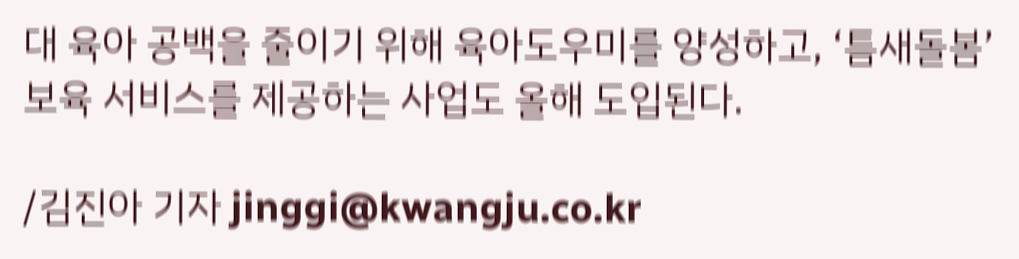대 육아 공백을 줄이기 위해 육아도우미를 양성하고, ‘틈새돌봄’ 보육 서비스를 제공하는 사업도 올해 도입된다.

/김진아 기자 jinggi@kwangju.co.kr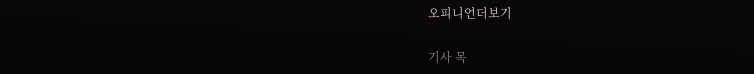오피니언더보기

기사 목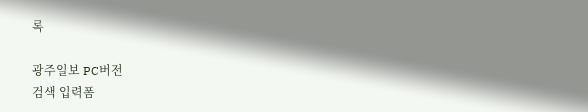록

광주일보 PC버전
검색 입력폼